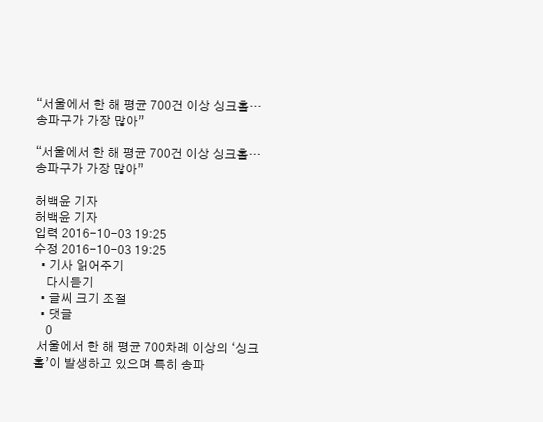“서울에서 한 해 평균 700건 이상 싱크홀…송파구가 가장 많아”

“서울에서 한 해 평균 700건 이상 싱크홀…송파구가 가장 많아”

허백윤 기자
허백윤 기자
입력 2016-10-03 19:25
수정 2016-10-03 19:25
  • 기사 읽어주기
    다시듣기
  • 글씨 크기 조절
  • 댓글
    0
 서울에서 한 해 평균 700차례 이상의 ‘싱크홀’이 발생하고 있으며 특히 송파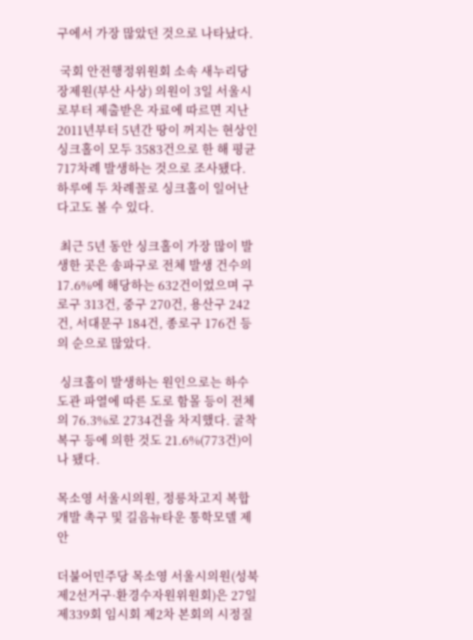구에서 가장 많았던 것으로 나타났다.

 국회 안전행정위원회 소속 새누리당 장제원(부산 사상) 의원이 3일 서울시로부터 제출받은 자료에 따르면 지난 2011년부터 5년간 땅이 꺼지는 현상인 싱크홀이 모두 3583건으로 한 해 평균 717차례 발생하는 것으로 조사됐다. 하루에 두 차례꼴로 싱크홀이 일어난다고도 볼 수 있다.

 최근 5년 동안 싱크홀이 가장 많이 발생한 곳은 송파구로 전체 발생 건수의 17.6%에 해당하는 632건이었으며 구로구 313건, 중구 270건, 용산구 242건, 서대문구 184건, 종로구 176건 등의 순으로 많았다.

 싱크홀이 발생하는 원인으로는 하수도관 파열에 따른 도로 함몰 등이 전체의 76.3%로 2734건을 차지했다. 굴착 복구 등에 의한 것도 21.6%(773건)이나 됐다.

목소영 서울시의원, 정릉차고지 복합개발 촉구 및 길음뉴타운 통학모델 제안

더불어민주당 목소영 서울시의원(성북 제2선거구·환경수자원위원회)은 27일 제339회 임시회 제2차 본회의 시정질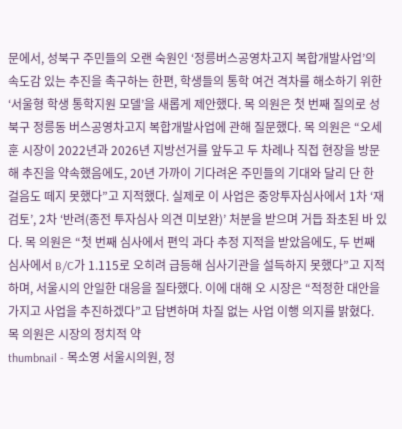문에서, 성북구 주민들의 오랜 숙원인 ‘정릉버스공영차고지 복합개발사업’의 속도감 있는 추진을 촉구하는 한편, 학생들의 통학 여건 격차를 해소하기 위한 ‘서울형 학생 통학지원 모델’을 새롭게 제안했다. 목 의원은 첫 번째 질의로 성북구 정릉동 버스공영차고지 복합개발사업에 관해 질문했다. 목 의원은 “오세훈 시장이 2022년과 2026년 지방선거를 앞두고 두 차례나 직접 현장을 방문해 추진을 약속했음에도, 20년 가까이 기다려온 주민들의 기대와 달리 단 한 걸음도 떼지 못했다”고 지적했다. 실제로 이 사업은 중앙투자심사에서 1차 ‘재검토’, 2차 ‘반려(종전 투자심사 의견 미보완)’ 처분을 받으며 거듭 좌초된 바 있다. 목 의원은 “첫 번째 심사에서 편익 과다 추정 지적을 받았음에도, 두 번째 심사에서 B/C가 1.115로 오히려 급등해 심사기관을 설득하지 못했다”고 지적하며, 서울시의 안일한 대응을 질타했다. 이에 대해 오 시장은 “적정한 대안을 가지고 사업을 추진하겠다”고 답변하며 차질 없는 사업 이행 의지를 밝혔다. 목 의원은 시장의 정치적 약
thumbnail - 목소영 서울시의원, 정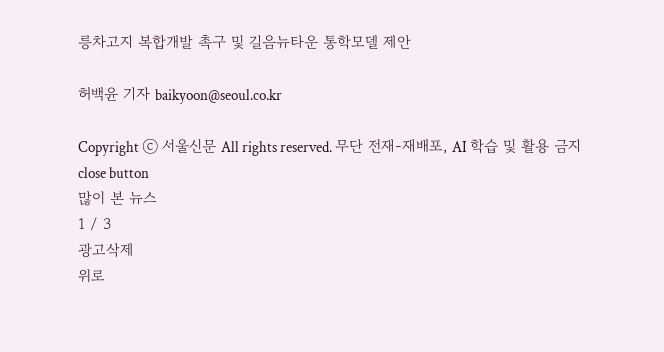릉차고지 복합개발 촉구 및 길음뉴타운 통학모델 제안

허백윤 기자 baikyoon@seoul.co.kr

Copyright ⓒ 서울신문 All rights reserved. 무단 전재-재배포, AI 학습 및 활용 금지
close button
많이 본 뉴스
1 / 3
광고삭제
위로